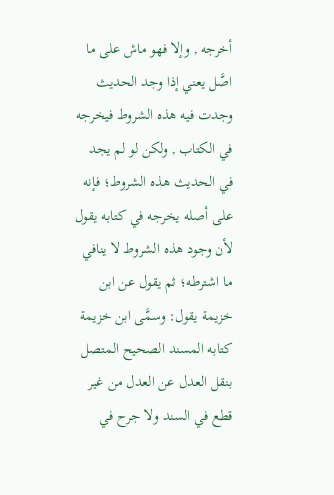أخرجه , وإلا فهو ماش على ما اصَّل يعني إذا وجد الحديث وجدت فيه هذه الشروط فيخرجه في الكتاب , ولكن لو لم يجد في الحديث هذه الشروط؛ فإنه على أصله يخرجه في كتابه يقول لأن وجود هذه الشروط لا ينافي ما اشترطه؛ ثم يقول عن ابن خزيمة يقول: وسمَّى ابن خزيمة كتابه المسند الصحيح المتصل بنقل العدل عن العدل من غير قطع في السند ولا جرح في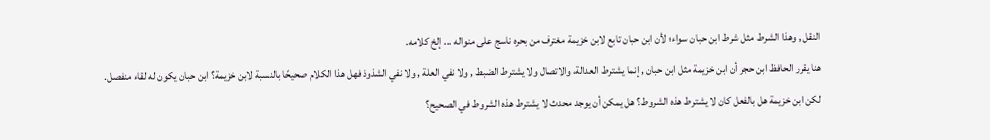النقل , وهذا الشرط مثل شرط ابن حبان سواء؛ لأن ابن حبان تابع لابن خزيمة مغترف من بحره ناسج على منواله ... إلخ كلامه.
هنا يقرر الحافظ ابن حجر أن ابن خزيمة مثل ابن حبان , إنما يشترط العدالة، والاتصال ولا يشترط الضبط , ولا نفي العلة , ولا نفي الشذوذ فهل هذا الكلام صحيحًا بالنسبة لابن خزيمة؟ ابن حبان يكون له لقاء منفصل.
لكن ابن خزيمة هل بالفعل كان لا يشترط هذه الشروط؟ هل يمكن أن يوجد محدث لا يشترط هذه الشروط في الصحيح؟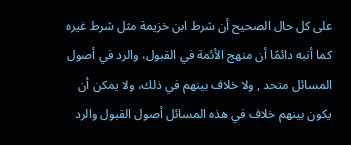على كل حال الصحيح أن شرط ابن خزيمة مثل شرط غيره كما أنبه دائمًا أن منهج الأئمة في القبول، والرد في أصول المسائل متحد , ولا خلاف بينهم في ذلك، ولا يمكن أن يكون بينهم خلاف في هذه المسائل أصول القبول والرد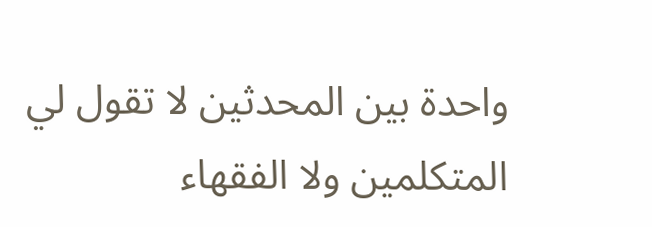واحدة بين المحدثين لا تقول لي المتكلمين ولا الفقهاء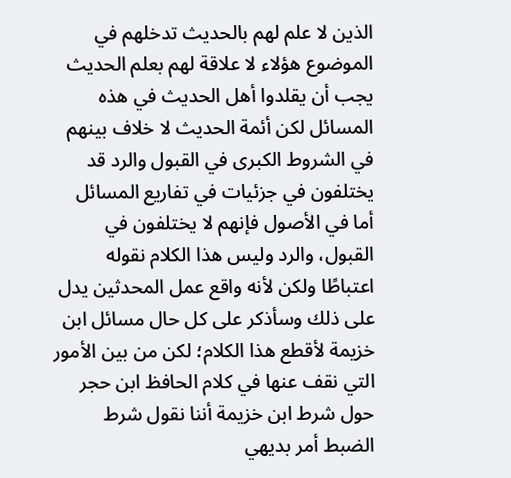الذين لا علم لهم بالحديث تدخلهم في الموضوع هؤلاء لا علاقة لهم بعلم الحديث يجب أن يقلدوا أهل الحديث في هذه المسائل لكن أئمة الحديث لا خلاف بينهم في الشروط الكبرى في القبول والرد قد يختلفون في جزئيات في تفاريع المسائل أما في الأصول فإنهم لا يختلفون في القبول، والرد وليس هذا الكلام نقوله اعتباطًا ولكن لأنه واقع عمل المحدثين يدل على ذلك وسأذكر على كل حال مسائل ابن خزيمة لأقطع هذا الكلام؛ لكن من بين الأمور التي نقف عنها في كلام الحافظ ابن حجر حول شرط ابن خزيمة أننا نقول شرط الضبط أمر بديهي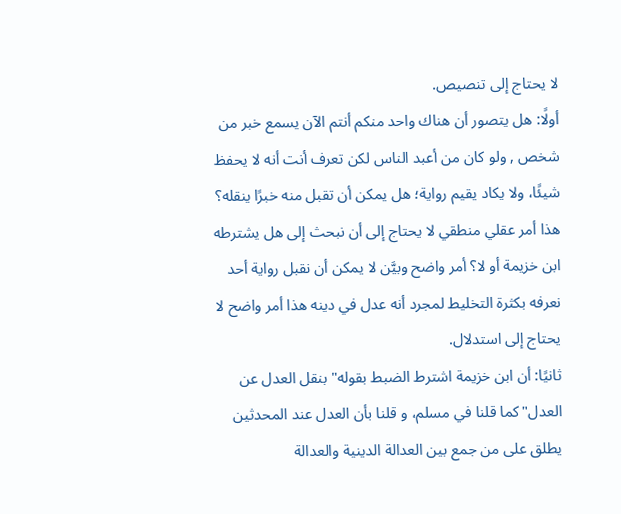لا يحتاج إلى تنصيص.
أولًا: هل يتصور أن هناك واحد منكم أنتم الآن يسمع خبر من شخص , ولو كان من أعبد الناس لكن تعرف أنت أنه لا يحفظ شيئًا، ولا يكاد يقيم رواية؛ هل يمكن أن تقبل منه خبرًا ينقله؟ هذا أمر عقلي منطقي لا يحتاج إلى أن نبحث إلى هل يشترطه ابن خزيمة أو لا؟ أمر واضح وبيَّن لا يمكن أن نقبل رواية أحد نعرفه بكثرة التخليط لمجرد أنه عدل في دينه هذا أمر واضح لا يحتاج إلى استدلال.
ثانيًا: أن ابن خزيمة اشترط الضبط بقوله"بنقل العدل عن العدل"كما قلنا في مسلم، و قلنا بأن العدل عند المحدثين يطلق على من جمع بين العدالة الدينية والعدالة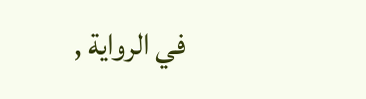في الرواية ,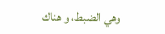وهي الضبط، و هناك